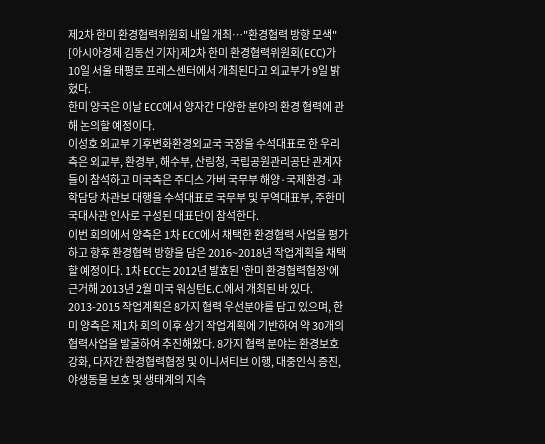제2차 한미 환경협력위원회 내일 개최…"환경협력 방향 모색"
[아시아경제 김동선 기자]제2차 한미 환경협력위원회(ECC)가 10일 서울 태평로 프레스센터에서 개최된다고 외교부가 9일 밝혔다.
한미 양국은 이날 ECC에서 양자간 다양한 분야의 환경 협력에 관해 논의할 예정이다.
이성호 외교부 기후변화환경외교국 국장을 수석대표로 한 우리측은 외교부, 환경부, 해수부, 산림청, 국립공원관리공단 관계자들이 참석하고 미국측은 주디스 가버 국무부 해양·국제환경·과학담당 차관보 대행을 수석대표로 국무부 및 무역대표부, 주한미국대사관 인사로 구성된 대표단이 참석한다.
이번 회의에서 양측은 1차 ECC에서 채택한 환경협력 사업을 평가하고 향후 환경협력 방향을 담은 2016~2018년 작업계획을 채택할 예정이다. 1차 ECC는 2012년 발효된 '한미 환경협력협정'에 근거해 2013년 2월 미국 워싱턴E.C.에서 개최된 바 있다.
2013-2015 작업계획은 8가지 협력 우선분야를 담고 있으며, 한미 양측은 제1차 회의 이후 상기 작업계획에 기반하여 약 30개의 협력사업을 발굴하여 추진해왔다. 8가지 협력 분야는 환경보호 강화, 다자간 환경협력협정 및 이니셔티브 이행, 대중인식 증진, 야생동물 보호 및 생태계의 지속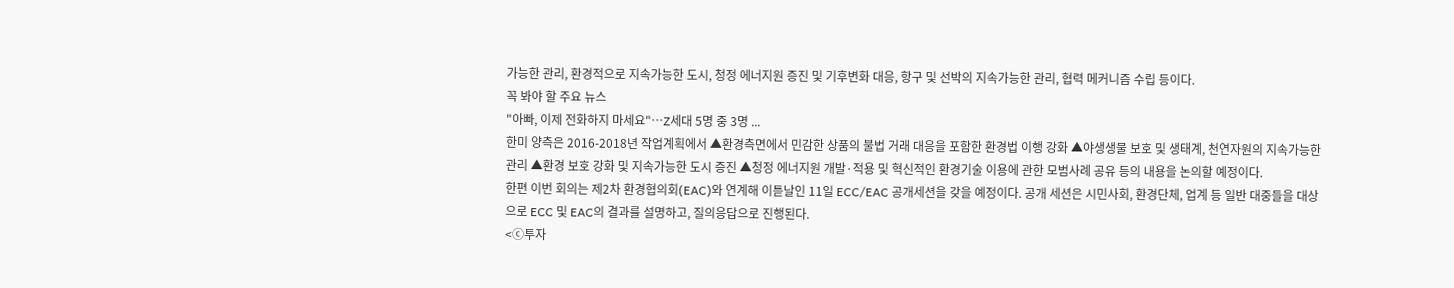가능한 관리, 환경적으로 지속가능한 도시, 청정 에너지원 증진 및 기후변화 대응, 항구 및 선박의 지속가능한 관리, 협력 메커니즘 수립 등이다.
꼭 봐야 할 주요 뉴스
"아빠, 이제 전화하지 마세요"…Z세대 5명 중 3명 ...
한미 양측은 2016-2018년 작업계획에서 ▲환경측면에서 민감한 상품의 불법 거래 대응을 포함한 환경법 이행 강화 ▲야생생물 보호 및 생태계, 천연자원의 지속가능한 관리 ▲환경 보호 강화 및 지속가능한 도시 증진 ▲청정 에너지원 개발·적용 및 혁신적인 환경기술 이용에 관한 모범사례 공유 등의 내용을 논의할 예정이다.
한편 이번 회의는 제2차 환경협의회(EAC)와 연계해 이튿날인 11일 ECC/EAC 공개세션을 갖을 예정이다. 공개 세션은 시민사회, 환경단체, 업계 등 일반 대중들을 대상으로 ECC 및 EAC의 결과를 설명하고, 질의응답으로 진행된다.
<ⓒ투자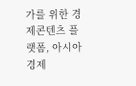가를 위한 경제콘텐츠 플랫폼, 아시아경제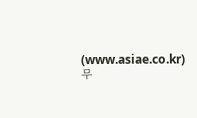(www.asiae.co.kr) 무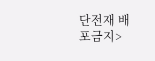단전재 배포금지>